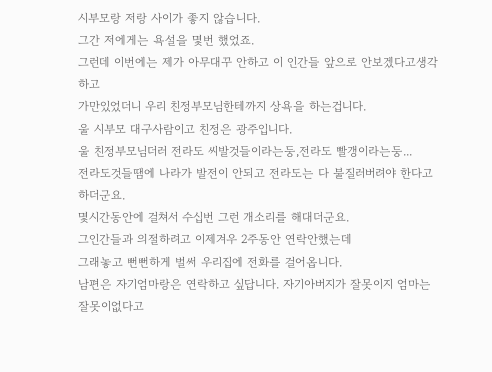시부모랑 저랑 사이가 좋지 않습니다.
그간 저에게는 욕설을 몇번 했었죠.
그런데 이번에는 제가 아무대꾸 안하고 이 인간들 앞으로 안보겠다고생각하고
가만있었더니 우리 친정부모님한테까지 상욕을 하는겁니다.
울 시부모 대구사람이고 친정은 광주입니다.
울 친정부모님더러 전라도 씨발것들이라는둥,전라도 빨갱이라는둥...
전라도것들땜에 나라가 발전이 안되고 전라도는 다 불질러버려야 한다고 하더군요.
몇시간동안에 걸쳐서 수십번 그런 개소리를 해대더군요.
그인간들과 의절하려고 이제겨우 2주동안 연락안했는데
그래놓고 뻔뻔하게 벌써 우리집에 전화를 걸어옵니다.
남편은 자기엄마랑은 연락하고 싶답니다. 자기아버지가 잘못이지 엄마는 잘못이없다고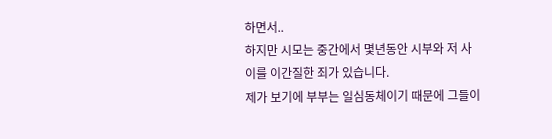하면서..
하지만 시모는 중간에서 몇년동안 시부와 저 사이를 이간질한 죄가 있습니다.
제가 보기에 부부는 일심동체이기 때문에 그들이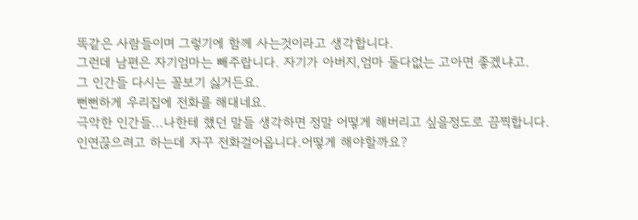똑같은 사람들이며 그렇기에 함께 사는것이라고 생각합니다.
그런데 남편은 자기엄마는 빼주랍니다. 자기가 아버지,엄마 둘다없는 고아면 좋겠냐고.
그 인간들 다시는 꼴보기 싫거든요.
뻔뻔하게 우리집에 전화를 해대네요.
극악한 인간들...나한테 했던 말들 생각하면 정말 어떻게 해버리고 싶을정도로 끔찍합니다.
인연끊으려고 하는데 자꾸 전화걸어옵니다.어떻게 해야할까요?